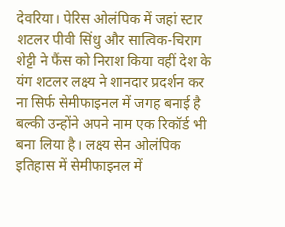देवरिया। पेरिस ओलंपिक में जहां स्टार शटलर पीवी सिंधु और सात्विक-चिराग शेट्टी ने फैंस को निराश किया वहीं देश के यंग शटलर लक्ष्य ने शानदार प्रदर्शन कर ना सिर्फ सेमीफाइनल में जगह बनाई है बल्की उन्होंने अपने नाम एक रिकॉर्ड भी बना लिया है। लक्ष्य सेन ओलंपिक इतिहास में सेमीफाइनल में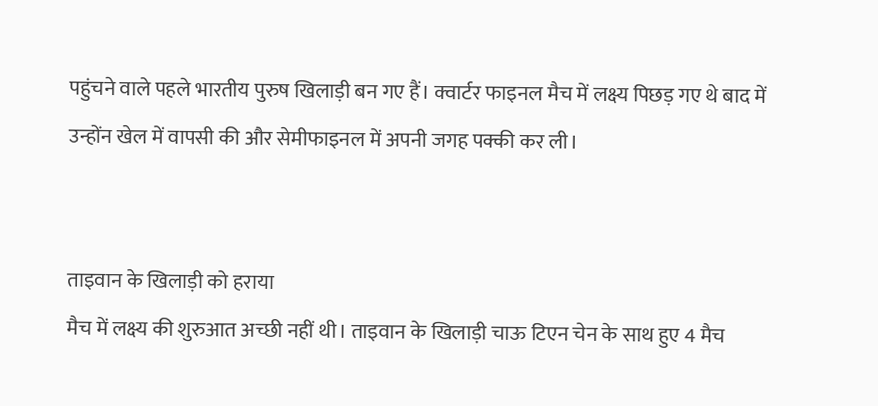पहुंचने वाले पहले भारतीय पुरुष खिलाड़ी बन गए हैं। क्वार्टर फाइनल मैच में लक्ष्य पिछड़ गए थे बाद में उन्होंन खेल में वापसी की और सेमीफाइनल में अपनी जगह पक्की कर ली।


ताइवान के खिलाड़ी को हराया
मैच में लक्ष्य की शुरुआत अच्छी नहीं थी। ताइवान के खिलाड़ी चाऊ टिएन चेन के साथ हुए 4 मैच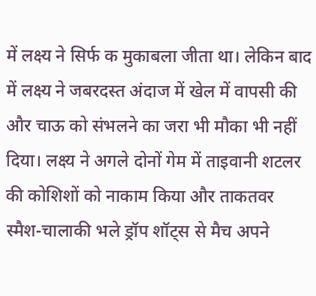में लक्ष्य ने सिर्फ क मुकाबला जीता था। लेकिन बाद में लक्ष्य ने जबरदस्त अंदाज में खेल में वापसी की और चाऊ को संभलने का जरा भी मौका भी नहीं दिया। लक्ष्य ने अगले दोनों गेम में ताइवानी शटलर की कोशिशों को नाकाम किया और ताकतवर स्मैश-चालाकी भले ड्रॉप शॉट्स से मैच अपने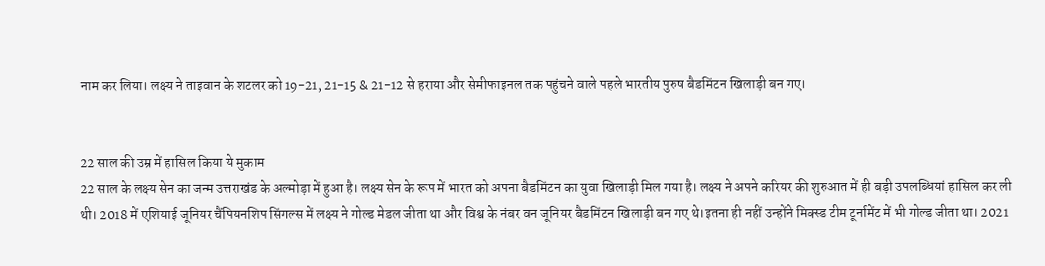नाम कर लिया। लक्ष्य ने ताइवान के शटलर को 19-21, 21-15 & 21-12 से हराया और सेमीफाइनल तक पहुंचने वाले पहले भारतीय पुरुष बैडमिंटन खिलाड़ी बन गए।


22 साल की उम्र में हासिल किया ये मुकाम
22 साल के लक्ष्य सेन का जन्म उत्तराखंड के अल्मोड़ा में हुआ है। लक्ष्य सेन के रूप में भारत को अपना बैडमिंटन का युवा खिलाड़ी मिल गया है। लक्ष्य ने अपने करियर की शुरुआत में ही बड़ी उपलब्धियां हासिल कर ली थी। 2018 में एशियाई जूनियर चैंपियनशिप सिंगल्स में लक्ष्य ने गोल्ड मेडल जीता था और विश्व के नंबर वन जूनियर बैडमिंटन खिलाड़ी बन गए थे।इतना ही नहीं उन्होंने मिक्स्ड टीम टूर्नामेंट में भी गोल्ड जीता था। 2021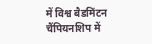में विश्व बैडमिंटन चैंपियनशिप में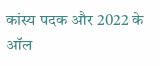कांस्य पदक और 2022 के ऑल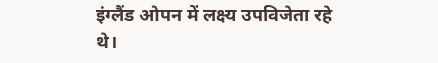इंग्लैंड ओपन में लक्ष्य उपविजेता रहे थे।